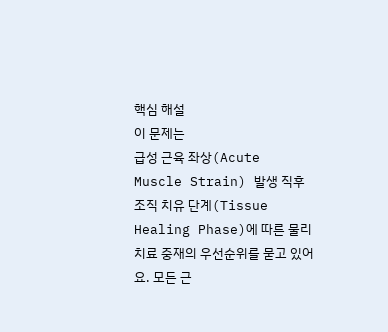핵심 해설
이 문제는
급성 근육 좌상(Acute Muscle Strain) 발생 직후
조직 치유 단계(Tissue Healing Phase)에 따른 물리치료 중재의 우선순위를 묻고 있어요. 모든 근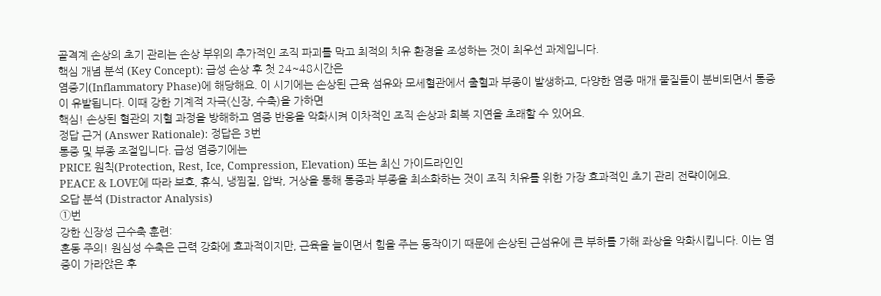골격계 손상의 초기 관리는 손상 부위의 추가적인 조직 파괴를 막고 최적의 치유 환경을 조성하는 것이 최우선 과제입니다.
핵심 개념 분석 (Key Concept): 급성 손상 후 첫 24~48시간은
염증기(Inflammatory Phase)에 해당해요. 이 시기에는 손상된 근육 섬유와 모세혈관에서 출혈과 부종이 발생하고, 다양한 염증 매개 물질들이 분비되면서 통증이 유발됩니다. 이때 강한 기계적 자극(신장, 수축)을 가하면
핵심! 손상된 혈관의 지혈 과정을 방해하고 염증 반응을 악화시켜 이차적인 조직 손상과 회복 지연을 초래할 수 있어요.
정답 근거 (Answer Rationale): 정답은 3번
통증 및 부종 조절입니다. 급성 염증기에는
PRICE 원칙(Protection, Rest, Ice, Compression, Elevation) 또는 최신 가이드라인인
PEACE & LOVE에 따라 보호, 휴식, 냉찜질, 압박, 거상을 통해 통증과 부종을 최소화하는 것이 조직 치유를 위한 가장 효과적인 초기 관리 전략이에요.
오답 분석 (Distractor Analysis)
①번
강한 신장성 근수축 훈련:
혼동 주의! 원심성 수축은 근력 강화에 효과적이지만, 근육을 늘이면서 힘을 주는 동작이기 때문에 손상된 근섬유에 큰 부하를 가해 좌상을 악화시킵니다. 이는 염증이 가라앉은 후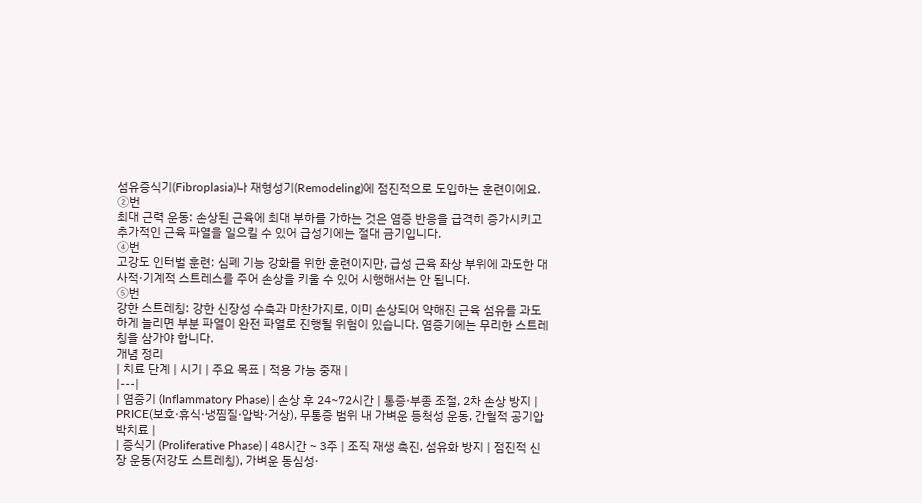섬유증식기(Fibroplasia)나 재형성기(Remodeling)에 점진적으로 도입하는 훈련이에요.
②번
최대 근력 운동: 손상된 근육에 최대 부하를 가하는 것은 염증 반응을 급격히 증가시키고 추가적인 근육 파열을 일으킬 수 있어 급성기에는 절대 금기입니다.
④번
고강도 인터벌 훈련: 심폐 기능 강화를 위한 훈련이지만, 급성 근육 좌상 부위에 과도한 대사적·기계적 스트레스를 주어 손상을 키울 수 있어 시행해서는 안 됩니다.
⑤번
강한 스트레칭: 강한 신장성 수축과 마찬가지로, 이미 손상되어 약해진 근육 섬유를 과도하게 늘리면 부분 파열이 완전 파열로 진행될 위험이 있습니다. 염증기에는 무리한 스트레칭을 삼가야 합니다.
개념 정리
| 치료 단계 | 시기 | 주요 목표 | 적용 가능 중재 |
|---|
| 염증기 (Inflammatory Phase) | 손상 후 24~72시간 | 통증·부종 조절, 2차 손상 방지 | PRICE(보호·휴식·냉찜질·압박·거상), 무통증 범위 내 가벼운 등척성 운동, 간헐적 공기압박치료 |
| 증식기 (Proliferative Phase) | 48시간 ~ 3주 | 조직 재생 촉진, 섬유화 방지 | 점진적 신장 운동(저강도 스트레칭), 가벼운 동심성·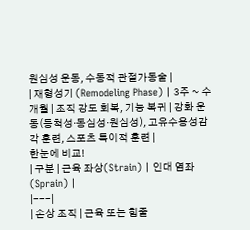원심성 운동, 수동적 관절가동술 |
| 재형성기 (Remodeling Phase) | 3주 ~ 수개월 | 조직 강도 회복, 기능 복귀 | 강화 운동(등척성·동심성·원심성), 고유수용성감각 훈련, 스포츠 특이적 훈련 |
한눈에 비교!
| 구분 | 근육 좌상(Strain) | 인대 염좌(Sprain) |
|---|
| 손상 조직 | 근육 또는 힘줄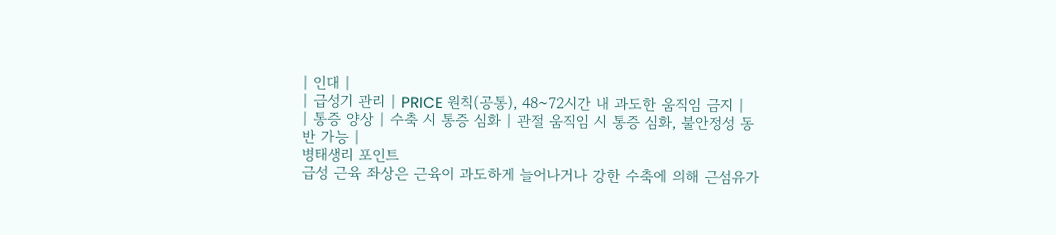| 인대 |
| 급성기 관리 | PRICE 원칙(공통), 48~72시간 내 과도한 움직임 금지 |
| 통증 양상 | 수축 시 통증 심화 | 관절 움직임 시 통증 심화, 불안정성 동반 가능 |
병태생리 포인트
급성 근육 좌상은 근육이 과도하게 늘어나거나 강한 수축에 의해 근섬유가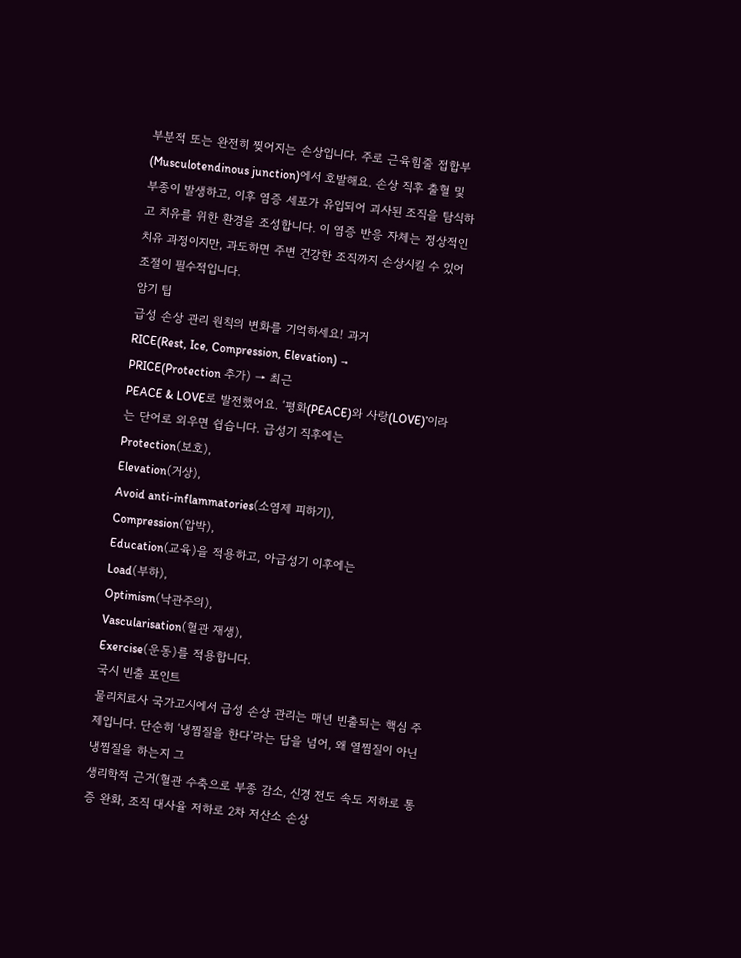부분적 또는 완전히 찢어지는 손상입니다. 주로 근육힘줄 접합부(Musculotendinous junction)에서 호발해요. 손상 직후 출혈 및 부종이 발생하고, 이후 염증 세포가 유입되어 괴사된 조직을 탐식하고 치유를 위한 환경을 조성합니다. 이 염증 반응 자체는 정상적인 치유 과정이지만, 과도하면 주변 건강한 조직까지 손상시킬 수 있어 조절이 필수적입니다.
암기 팁
급성 손상 관리 원칙의 변화를 기억하세요! 과거
RICE(Rest, Ice, Compression, Elevation) →
PRICE(Protection 추가) → 최근
PEACE & LOVE로 발전했어요. ‘평화(PEACE)와 사랑(LOVE)’이라는 단어로 외우면 쉽습니다. 급성기 직후에는
Protection(보호),
Elevation(거상),
Avoid anti-inflammatories(소염제 피하기),
Compression(압박),
Education(교육)을 적용하고, 아급성기 이후에는
Load(부하),
Optimism(낙관주의),
Vascularisation(혈관 재생),
Exercise(운동)를 적용합니다.
국시 빈출 포인트
물리치료사 국가고시에서 급성 손상 관리는 매년 빈출되는 핵심 주제입니다. 단순히 ‘냉찜질을 한다’라는 답을 넘어, 왜 열찜질이 아닌 냉찜질을 하는지 그
생리학적 근거(혈관 수축으로 부종 감소, 신경 전도 속도 저하로 통증 완화, 조직 대사율 저하로 2차 저산소 손상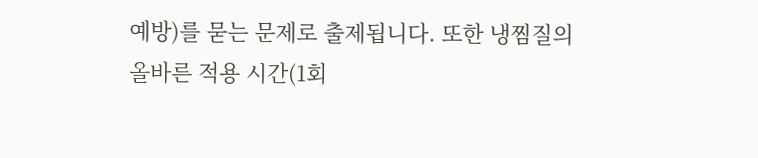예방)를 묻는 문제로 출제됩니다. 또한 냉찜질의 올바른 적용 시간(1회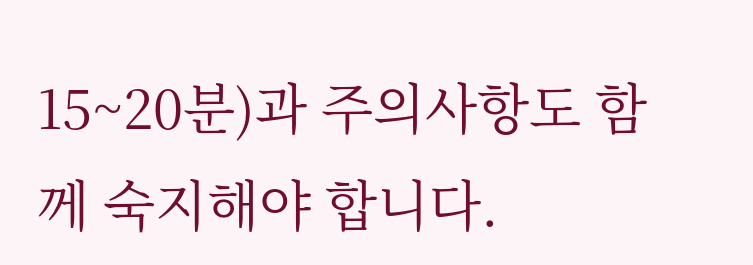15~20분)과 주의사항도 함께 숙지해야 합니다.